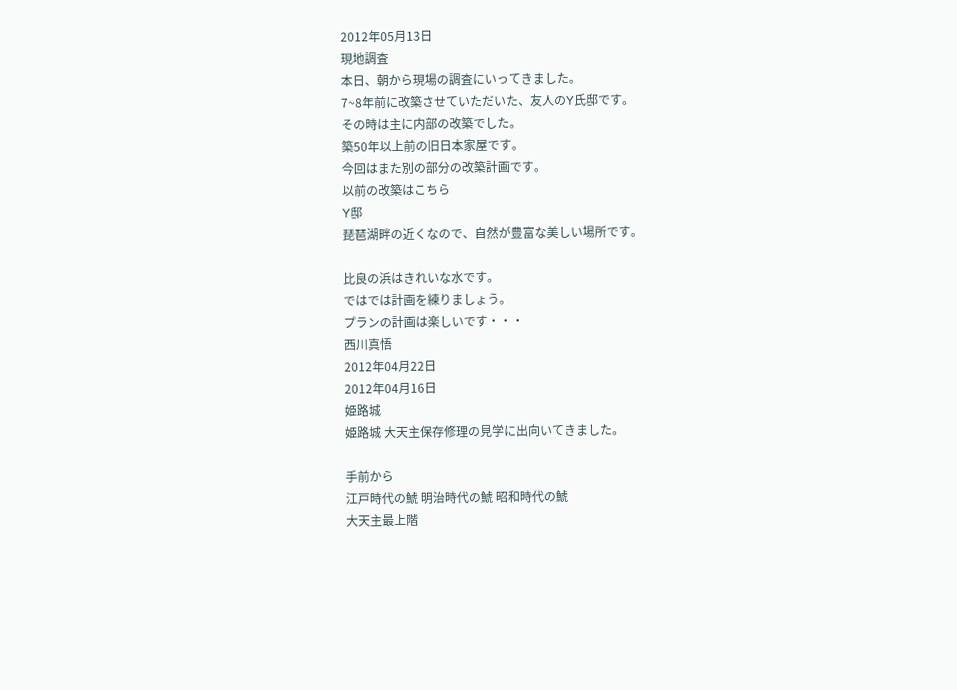2012年05月13日
現地調査
本日、朝から現場の調査にいってきました。
7~8年前に改築させていただいた、友人のY氏邸です。
その時は主に内部の改築でした。
築50年以上前の旧日本家屋です。
今回はまた別の部分の改築計画です。
以前の改築はこちら
Y邸
琵琶湖畔の近くなので、自然が豊富な美しい場所です。

比良の浜はきれいな水です。
ではでは計画を練りましょう。
プランの計画は楽しいです・・・
西川真悟
2012年04月22日
2012年04月16日
姫路城
姫路城 大天主保存修理の見学に出向いてきました。

手前から
江戸時代の鯱 明治時代の鯱 昭和時代の鯱
大天主最上階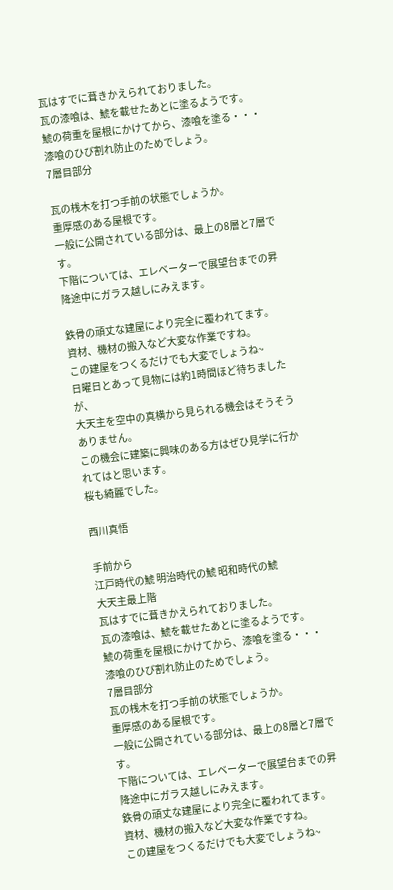瓦はすでに葺きかえられておりました。
瓦の漆喰は、鯱を載せたあとに塗るようです。
鯱の荷重を屋根にかけてから、漆喰を塗る・・・漆喰のひび割れ防止のためでしょう。
7層目部分

瓦の桟木を打つ手前の状態でしょうか。
重厚感のある屋根です。
一般に公開されている部分は、最上の8層と7層です。
下階については、エレベーターで展望台までの昇降途中にガラス越しにみえます。

鉄骨の頑丈な建屋により完全に覆われてます。
資材、機材の搬入など大変な作業ですね。
この建屋をつくるだけでも大変でしょうね~
日曜日とあって見物には約1時間ほど待ちましたが、
大天主を空中の真横から見られる機会はそうそうありません。
この機会に建築に興味のある方はぜひ見学に行かれてはと思います。
桜も綺麗でした。

西川真悟

手前から
江戸時代の鯱 明治時代の鯱 昭和時代の鯱
大天主最上階
瓦はすでに葺きかえられておりました。
瓦の漆喰は、鯱を載せたあとに塗るようです。
鯱の荷重を屋根にかけてから、漆喰を塗る・・・漆喰のひび割れ防止のためでしょう。
7層目部分
瓦の桟木を打つ手前の状態でしょうか。
重厚感のある屋根です。
一般に公開されている部分は、最上の8層と7層です。
下階については、エレベーターで展望台までの昇降途中にガラス越しにみえます。
鉄骨の頑丈な建屋により完全に覆われてます。
資材、機材の搬入など大変な作業ですね。
この建屋をつくるだけでも大変でしょうね~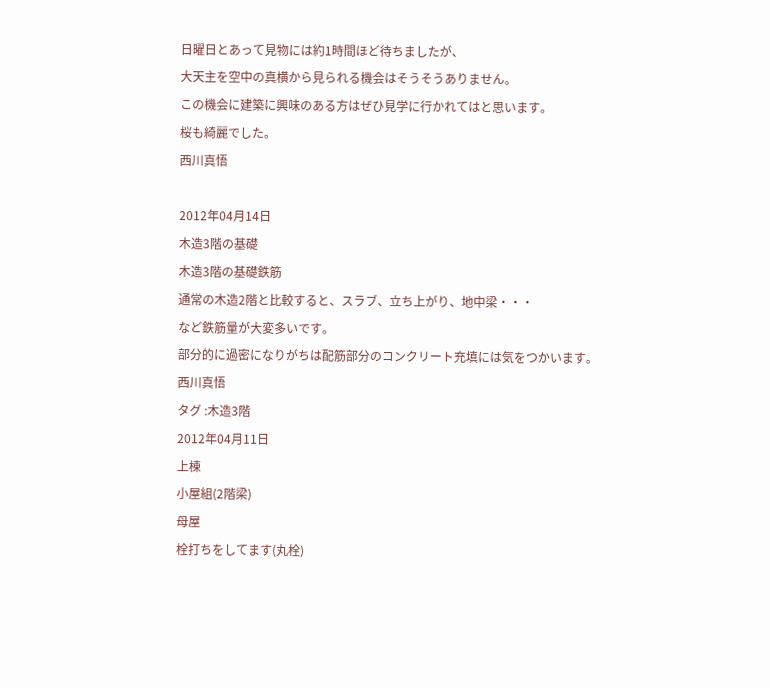日曜日とあって見物には約1時間ほど待ちましたが、
大天主を空中の真横から見られる機会はそうそうありません。
この機会に建築に興味のある方はぜひ見学に行かれてはと思います。
桜も綺麗でした。
西川真悟

2012年04月14日
木造3階の基礎
木造3階の基礎鉄筋
通常の木造2階と比較すると、スラブ、立ち上がり、地中梁・・・
など鉄筋量が大変多いです。
部分的に過密になりがちは配筋部分のコンクリート充填には気をつかいます。
西川真悟
タグ :木造3階
2012年04月11日
上棟
小屋組(2階梁)
母屋
栓打ちをしてます(丸栓)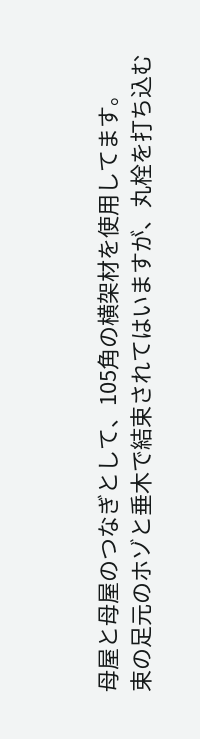母屋と母屋のつなぎとして、105角の横架材を使用してます。
束の足元のホゾと垂木で結束されてはいますが、丸栓を打ち込む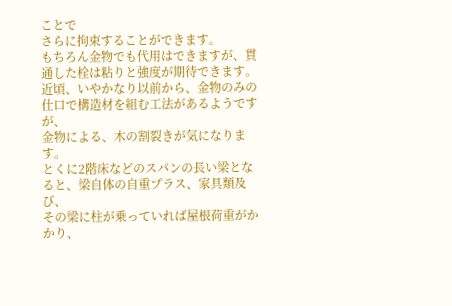ことで
さらに拘束することができます。
もちろん金物でも代用はできますが、貫通した栓は粘りと強度が期待できます。
近頃、いやかなり以前から、金物のみの仕口で構造材を組む工法があるようですが、
金物による、木の割裂きが気になります。
とくに2階床などのスパンの長い梁となると、梁自体の自重プラス、家具類及び、
その梁に柱が乗っていれば屋根荷重がかかり、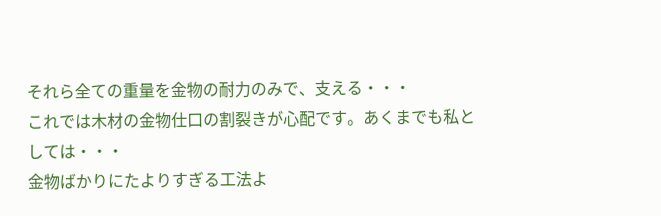それら全ての重量を金物の耐力のみで、支える・・・
これでは木材の金物仕口の割裂きが心配です。あくまでも私としては・・・
金物ばかりにたよりすぎる工法よ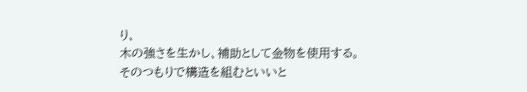り、
木の強さを生かし、補助として金物を使用する。
そのつもりで構造を組むといいと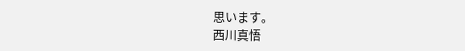思います。
西川真悟